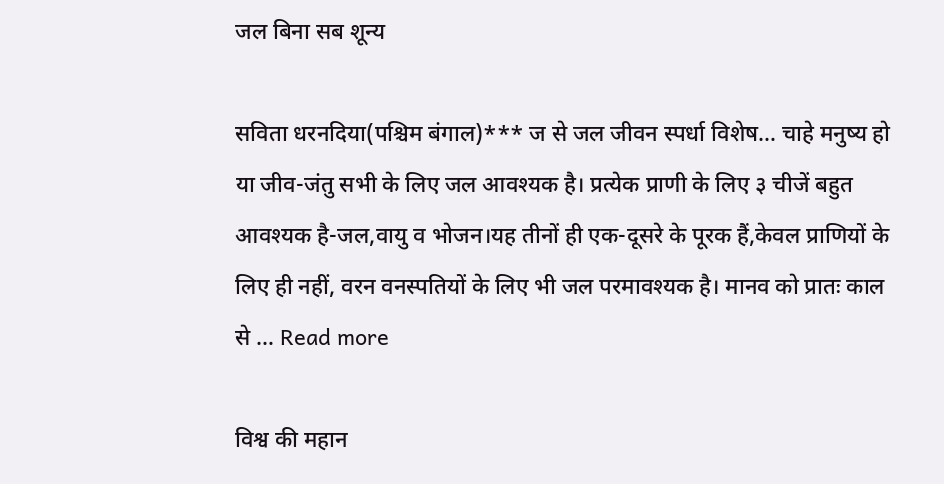जल बिना सब शून्य

सविता धरनदिया(पश्चिम बंगाल)*** ज से जल जीवन स्पर्धा विशेष… चाहे मनुष्य हो या जीव-जंतु सभी के लिए जल आवश्यक है। प्रत्येक प्राणी के लिए ३ चीजें बहुत आवश्यक है-जल,वायु व भोजन।यह तीनों ही एक-दूसरे के पूरक हैं,केवल प्राणियों के लिए ही नहीं, वरन वनस्पतियों के लिए भी जल परमावश्यक है। मानव को प्रातः काल से … Read more

विश्व की महान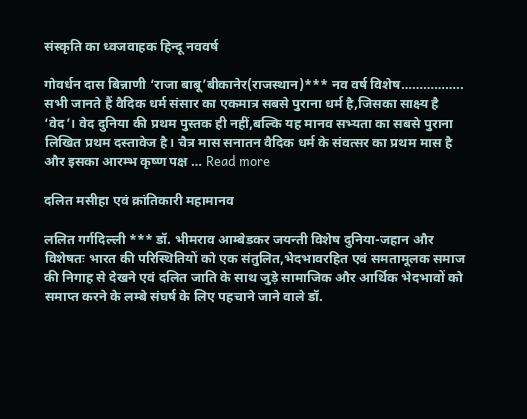संस्कृति का ध्वजवाहक हिन्‍दू नववर्ष

गोवर्धन दास बिन्नाणी ‘राजा बाबू’बीकानेर(राजस्थान)*** नव वर्ष विशेष…………….. सभी जानते हैं वैदिक धर्म संसार का एकमात्र सबसे पुराना धर्म है,जिसका साक्ष्य है ‘वेद’। वेद दुनिया की प्रथम पुस्तक ही नहीं,बल्कि यह मानव सभ्यता का सबसे पुराना लिखित प्रथम दस्तावेज है। चैत्र मास सनातन वैदिक धर्म के संवत्सर का प्रथम मास है और इसका आरम्भ कृष्ण पक्ष … Read more

दलित मसीहा एवं क्रांतिकारी महामानव

ललित गर्गदिल्ली *** डॉ. भीमराव आम्बेडकर जयन्ती विशेष दुनिया-जहान और विशेषतः भारत की परिस्थितियों को एक संतुलित,भेदभावरहित एवं समतामूलक समाज की निगाह से देखने एवं दलित जाति के साथ जुड़े सामाजिक और आर्थिक भेदभावों को समाप्त करने के लम्बे संघर्ष के लिए पहचाने जाने वाले डॉ.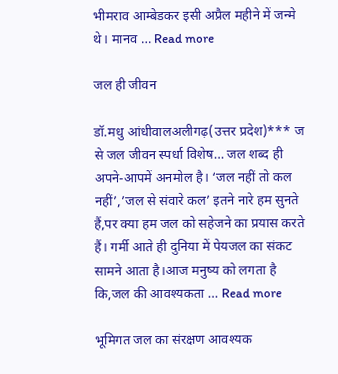भीमराव आम्बेडकर इसी अप्रैल महीने में जन्मे थे। मानव … Read more

जल ही जीवन

डॉ.मधु आंधीवालअलीगढ़(उत्तर प्रदेश)*** ज से जल जीवन स्पर्धा विशेष… जल शब्द ही अपने-आपमें अनमोल है। ‘जल नहीं तो कल नहीं’,’जल से संवारे कल’ इतने नारे हम सुनते हैं,पर क्या हम जल को सहेजने का प्रयास करते हैं। गर्मी आते ही दुनिया में पेयजल का संकट सामने आता है।आज मनुष्य को लगता है कि,जल की आवश्यकता … Read more

भूमिगत जल का संरक्षण आवश्यक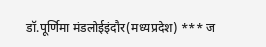डॉ.पूर्णिमा मंडलोईइंदौर(मध्यप्रदेश) *** ज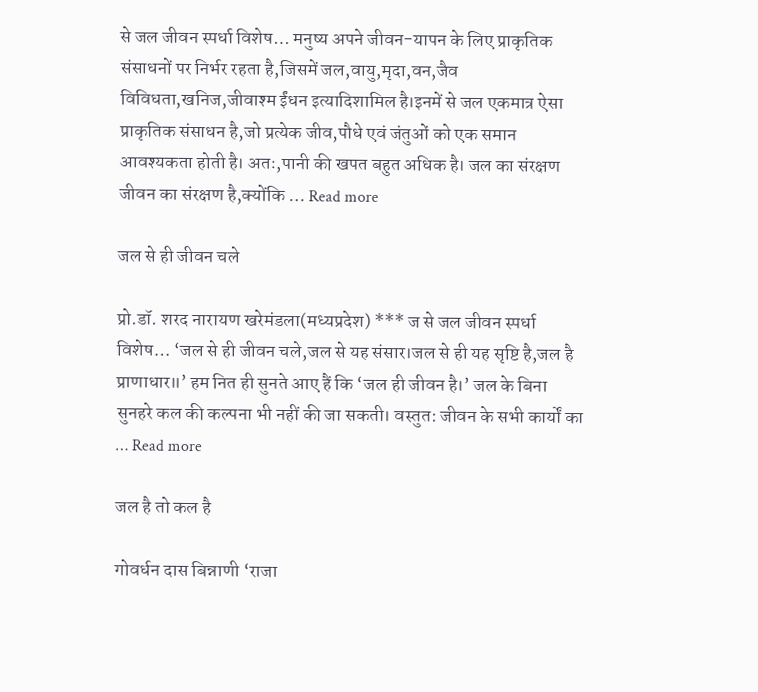से जल जीवन स्पर्धा विशेष… मनुष्य अपने जीवन-यापन के लिए प्राकृतिक संसाधनों पर निर्भर रहता है,जिसमें जल,वायु,मृदा,वन,जैव विविधता,खनिज,जीवाश्म ईंधन इत्यादिशामिल है।इनमें से जल एकमात्र ऐसा प्राकृतिक संसाधन है,जो प्रत्येक जीव,पौधे एवं जंतुओं को एक समान आवश्यकता होती है। अतः,पानी की खपत बहुत अधिक है। जल का संरक्षण जीवन का संरक्षण है,क्योंकि … Read more

जल से ही जीवन चले

प्रो.डॉ. शरद नारायण खरेमंडला(मध्यप्रदेश) *** ज से जल जीवन स्पर्धा विशेष… ‘जल से ही जीवन चले,जल से यह संसार।जल से ही यह सृष्टि है,जल है प्राणाधार॥’ हम नित ही सुनते आए हैं कि ‘जल ही जीवन है।’ जल के बिना सुनहरे कल की कल्पना भी नहीं की जा सकती। वस्तुत: जीवन के सभी कार्यों का … Read more

जल है तो कल है

गोवर्धन दास बिन्नाणी ‘राजा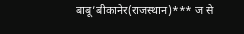बाबू’बीकानेर(राजस्थान)*** ज से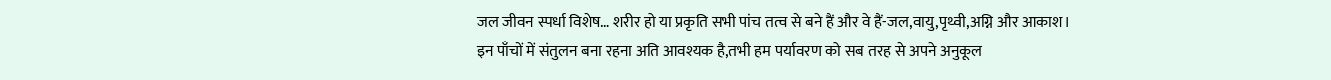जल जीवन स्पर्धा विशेष… शरीर हो या प्रकृति सभी पांच तत्व से बने हैं और वे हैं-जल,वायु,पृथ्वी,अग्नि और आकाश। इन पाँचों में संतुलन बना रहना अति आवश्यक है,तभी हम पर्यावरण को सब तरह से अपने अनुकूल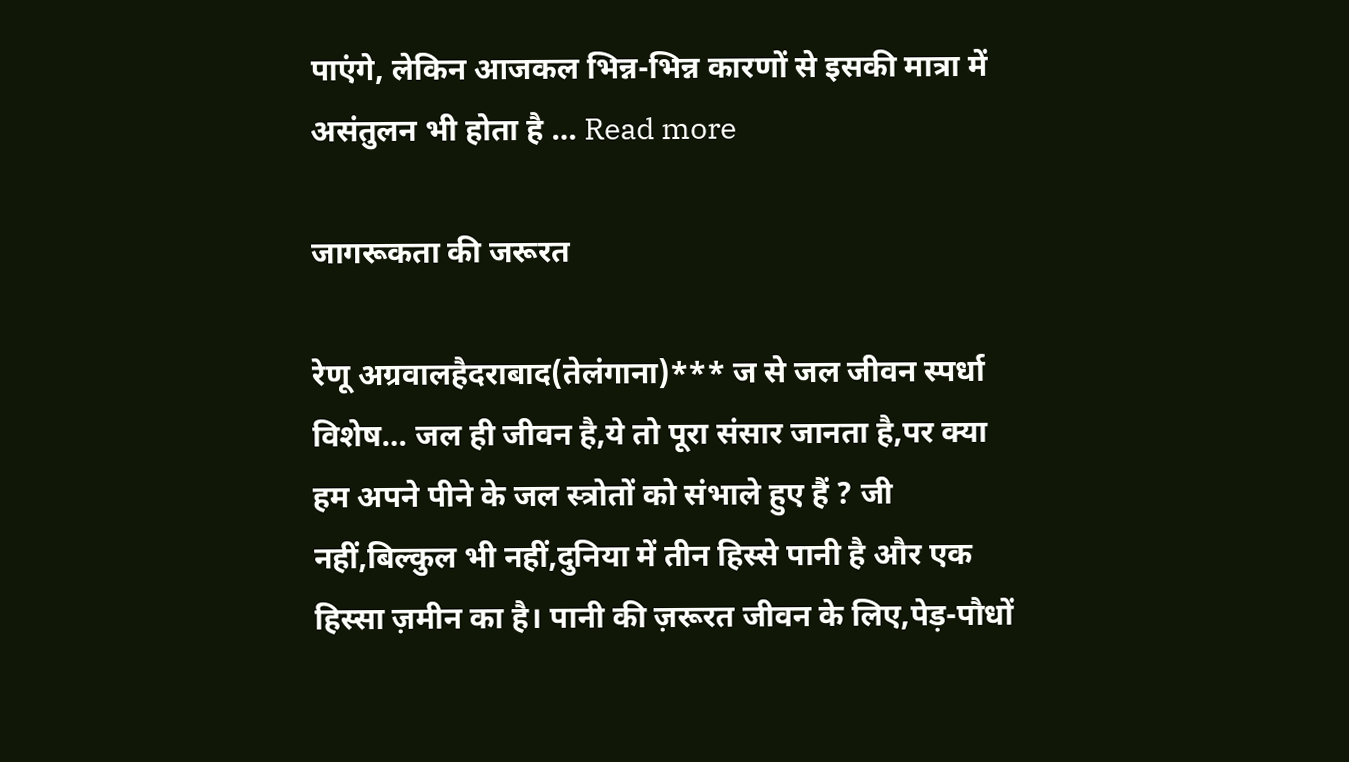पाएंगे, लेकिन आजकल भिन्न-भिन्न कारणों से इसकी मात्रा में असंतुलन भी होता है … Read more

जागरूकता की जरूरत

रेणू अग्रवालहैदराबाद(तेलंगाना)*** ज से जल जीवन स्पर्धा विशेष… जल ही जीवन है,ये तो पूरा संसार जानता है,पर क्या हम अपने पीने के जल स्त्रोतों को संभाले हुए हैं ? जी नहीं,बिल्कुल भी नहीं,दुनिया में तीन हिस्से पानी है और एक हिस्सा ज़मीन का है। पानी की ज़रूरत जीवन के लिए,पेड़-पौधों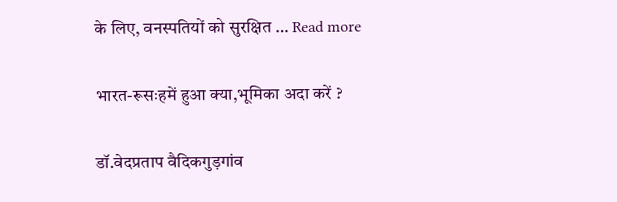के लिए, वनस्पतियों को सुरक्षित … Read more

भारत-रूसःहमें हुआ क्या,भूमिका अदा करें ?

डॉ.वेदप्रताप वैदिकगुड़गांव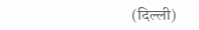(दिल्ली)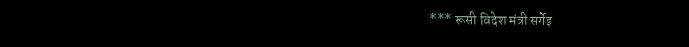*** रूसी विदेश मंत्री सर्गेइ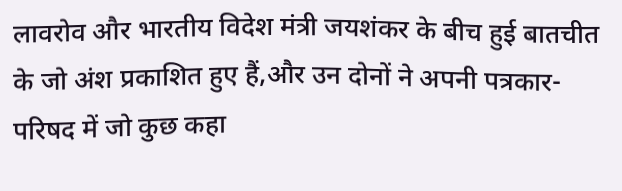लावरोव और भारतीय विदेश मंत्री जयशंकर के बीच हुई बातचीत के जो अंश प्रकाशित हुए हैं,और उन दोनों ने अपनी पत्रकार-परिषद में जो कुछ कहा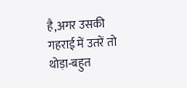है,अगर उसकी गहराई में उतरें तो थोड़ा-बहुत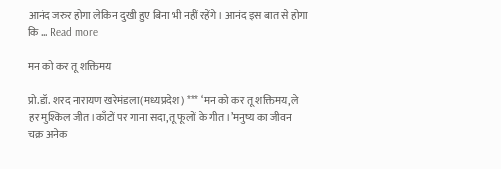आनंद जरुर होगा लेकिन दुखी हुए बिना भी नहीं रहेंगे। आनंद इस बात से होगा कि … Read more

मन को कर तू शक्तिमय

प्रो.डॉ. शरद नारायण खरेमंडला(मध्यप्रदेश) *** ‘मन को कर तू शक्तिमय,ले हर मुश्किल जीत।काँटों पर गाना सदा,तू फूलों के गीत।’मनुष्य का जीवन चक्र अनेक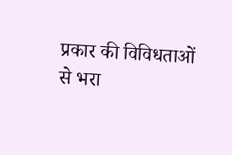प्रकार की विविधताओं से भरा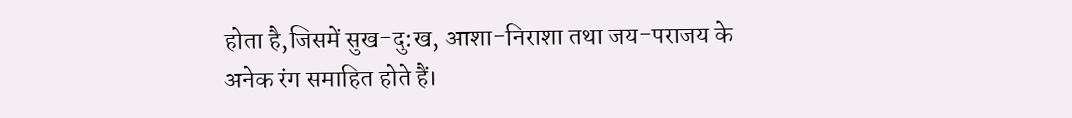होता है,जिसमें सुख-दु:ख, आशा-निराशा तथा जय-पराजय के अनेक रंग समाहित होते हैं।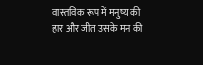वास्तविक रूप में मनुष्य की हार और जीत उसके मन की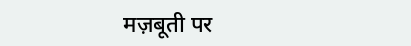मज़बूती पर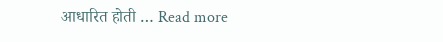आधारित होती … Read more